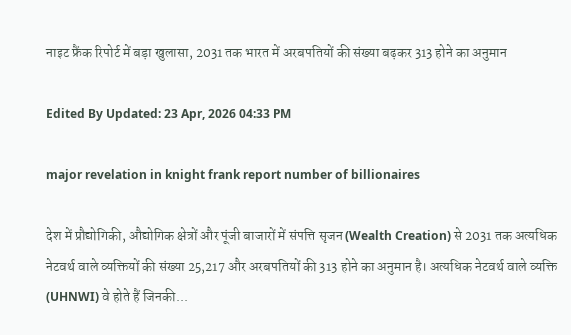नाइट फ्रैंक रिपोर्ट में बड़ा खुलासा, 2031 तक भारत में अरबपतियों की संख्या बढ़कर 313 होने का अनुमान

Edited By Updated: 23 Apr, 2026 04:33 PM

major revelation in knight frank report number of billionaires

देश में प्रौद्योगिकी, औद्योगिक क्षेत्रों और पूंजी बाजारों में संपत्ति सृजन (Wealth Creation) से 2031 तक अत्यधिक नेटवर्थ वाले व्यक्तियों की संख्या 25,217 और अरबपतियों की 313 होने का अनुमान है। अत्यधिक नेटवर्थ वाले व्यक्ति (UHNWI) वे होते हैं जिनकी...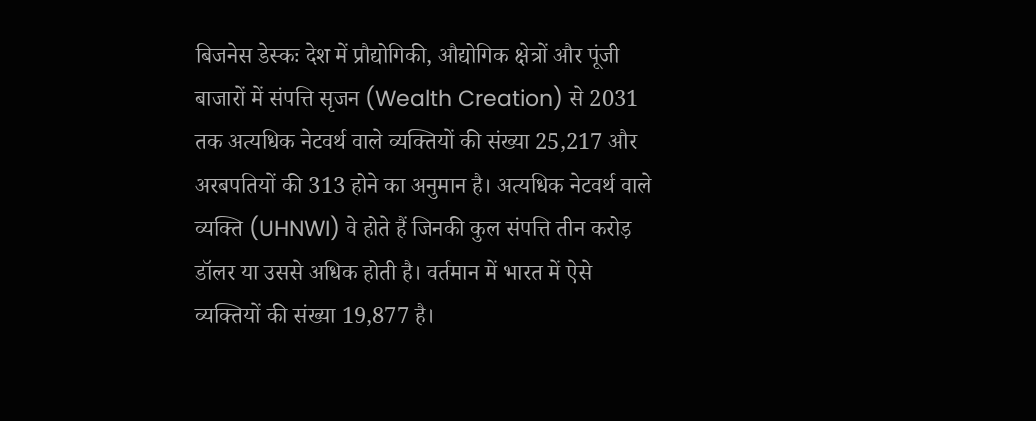बिजनेस डेस्कः देश में प्रौद्योगिकी, औद्योगिक क्षेत्रों और पूंजी बाजारों में संपत्ति सृजन (Wealth Creation) से 2031 तक अत्यधिक नेटवर्थ वाले व्यक्तियों की संख्या 25,217 और अरबपतियों की 313 होने का अनुमान है। अत्यधिक नेटवर्थ वाले व्यक्ति (UHNWI) वे होते हैं जिनकी कुल संपत्ति तीन करोड़ डॉलर या उससे अधिक होती है। वर्तमान में भारत में ऐसे व्यक्तियों की संख्या 19,877 है।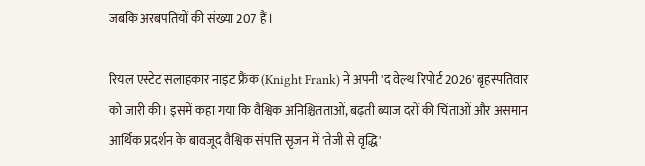जबकि अरबपतियों की संख्या 207 हैं।

रियल एस्टेट सलाहकार नाइट फ्रैंक (Knight Frank) ने अपनी 'द वेल्थ रिपोर्ट 2026' बृहस्पतिवार को जारी की। इसमें कहा गया कि वैश्विक अनिश्चितताओं, बढ़ती ब्याज दरों की चिंताओं और असमान आर्थिक प्रदर्शन के बावजूद वैश्विक संपत्ति सृजन में 'तेजी से वृद्धि'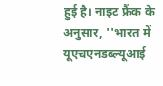हुई है। नाइट फ्रैंक के अनुसार, ''भारत में यूएचएनडब्ल्यूआई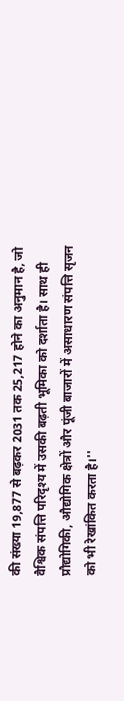की संख्या 19,877 से बढ़कर 2031 तक 25,217 होने का अनुमान है, जो वैश्विक संपत्ति परिदृश्य में उसकी बढ़ती भूमिका को दर्शाता है। साथ ही प्रौद्योगिकी, औद्योगिक क्षेत्रों और पूंजी बाजारों में असाधारण संपत्ति सृजन को भी रेखांकित करता है।''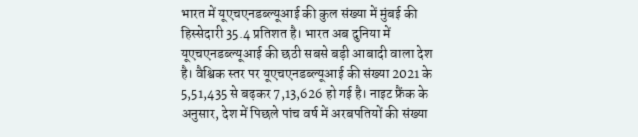भारत में यूएचएनडब्ल्यूआई की कुल संख्या में मुंबई की हिस्सेदारी 35.4 प्रतिशत है। भारत अब दुनिया में यूएचएनडब्ल्यूआई की छठी सबसे बड़ी आबादी वाला देश है। वैश्विक स्तर पर यूएचएनडब्ल्यूआई की संख्या 2021 के 5,51,435 से बढ़कर 7,13,626 हो गई है। नाइट फ्रैंक के अनुसार, देश में पिछले पांच वर्ष में अरबपतियों की संख्या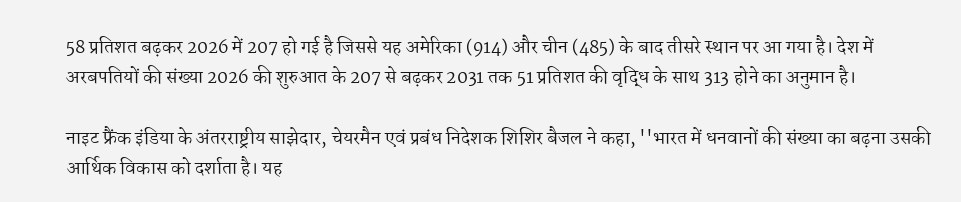58 प्रतिशत बढ़कर 2026 में 207 हो गई है जिससे यह अमेरिका (914) और चीन (485) के बाद तीसरे स्थान पर आ गया है। देश में अरबपतियों की संख्या 2026 की शुरुआत के 207 से बढ़कर 2031 तक 51 प्रतिशत की वृद्धि के साथ 313 होने का अनुमान है।

नाइट फ्रैंक इंडिया के अंतरराष्ट्रीय साझेदार, चेयरमैन एवं प्रबंध निदेशक शिशिर बैजल ने कहा, ''भारत में धनवानों की संख्या का बढ़ना उसकी आर्थिक विकास को दर्शाता है। यह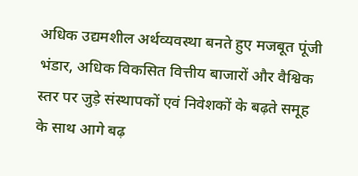अधिक उद्यमशील अर्थव्यवस्था बनते हुए मजबूत पूंजी भंडार, अधिक विकसित वित्तीय बाजारों और वैश्विक स्तर पर जुड़े संस्थापकों एवं निवेशकों के बढ़ते समूह के साथ आगे बढ़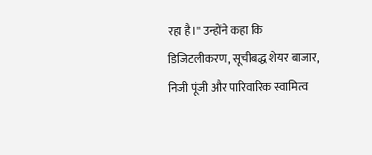रहा है।'' उन्होंने कहा कि डिजिटलीकरण, सूचीबद्ध शेयर बाजार, निजी पूंजी और पारिवारिक स्वामित्व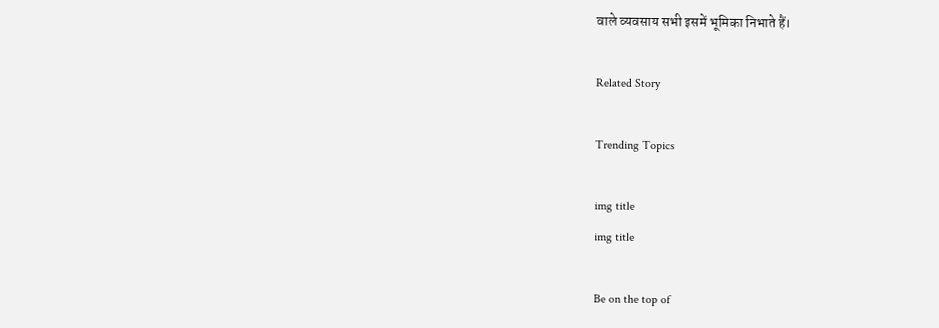वाले व्यवसाय सभी इसमें भूमिका निभाते हैं।

Related Story

Trending Topics

img title
img title

Be on the top of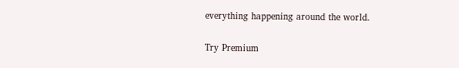everything happening around the world.

Try Premium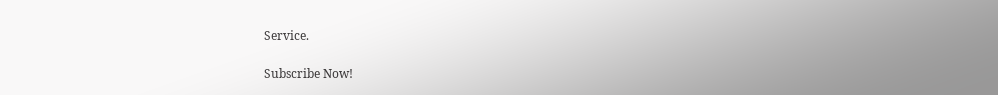Service.

Subscribe Now!